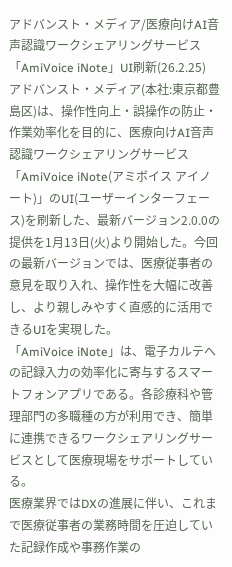アドバンスト・メディア/医療向けAI音声認識ワークシェアリングサービス「AmiVoice iNote」UI刷新(26.2.25)
アドバンスト・メディア(本社:東京都豊島区)は、操作性向上・誤操作の防止・作業効率化を目的に、医療向けAI音声認識ワークシェアリングサービス「AmiVoice iNote(アミボイス アイノート)」のUI(ユーザーインターフェース)を刷新した、最新バージョン2.0.0の提供を1月13日(火)より開始した。今回の最新バージョンでは、医療従事者の意見を取り入れ、操作性を大幅に改善し、より親しみやすく直感的に活用できるUIを実現した。
「AmiVoice iNote」は、電子カルテへの記録入力の効率化に寄与するスマートフォンアプリである。各診療科や管理部門の多職種の方が利用でき、簡単に連携できるワークシェアリングサービスとして医療現場をサポートしている。
医療業界ではDXの進展に伴い、これまで医療従事者の業務時間を圧迫していた記録作成や事務作業の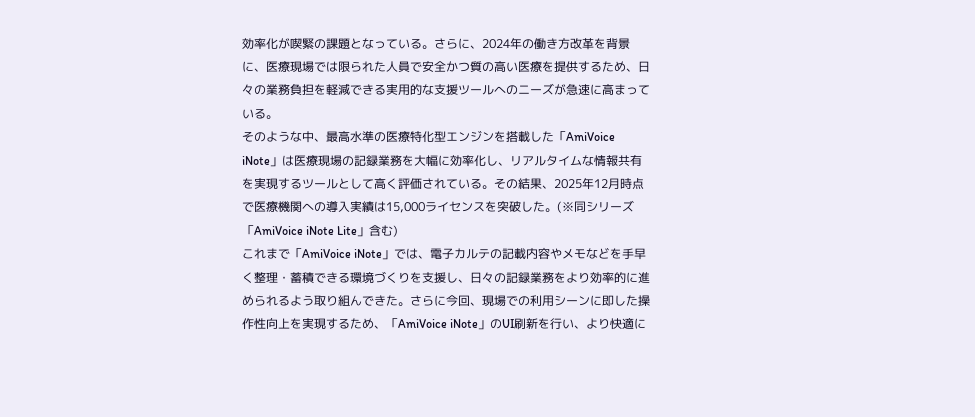効率化が喫緊の課題となっている。さらに、2024年の働き方改革を背景に、医療現場では限られた人員で安全かつ質の高い医療を提供するため、日々の業務負担を軽減できる実用的な支援ツールへのニーズが急速に高まっている。
そのような中、最高水準の医療特化型エンジンを搭載した「AmiVoice iNote」は医療現場の記録業務を大幅に効率化し、リアルタイムな情報共有を実現するツールとして高く評価されている。その結果、2025年12月時点で医療機関への導入実績は15,000ライセンスを突破した。(※同シリーズ「AmiVoice iNote Lite」含む)
これまで「AmiVoice iNote」では、電子カルテの記載内容やメモなどを手早く整理・蓄積できる環境づくりを支援し、日々の記録業務をより効率的に進められるよう取り組んできた。さらに今回、現場での利用シーンに即した操作性向上を実現するため、「AmiVoice iNote」のUI刷新を行い、より快適に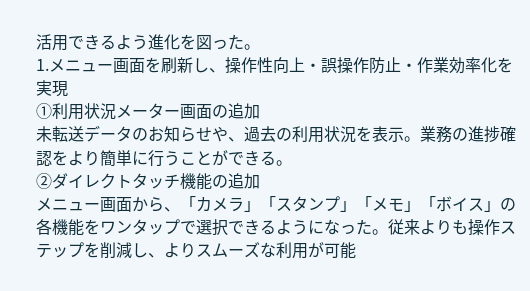活用できるよう進化を図った。
1.メニュー画面を刷新し、操作性向上・誤操作防止・作業効率化を実現
①利用状況メーター画面の追加
未転送データのお知らせや、過去の利用状況を表示。業務の進捗確認をより簡単に行うことができる。
②ダイレクトタッチ機能の追加
メニュー画面から、「カメラ」「スタンプ」「メモ」「ボイス」の各機能をワンタップで選択できるようになった。従来よりも操作ステップを削減し、よりスムーズな利用が可能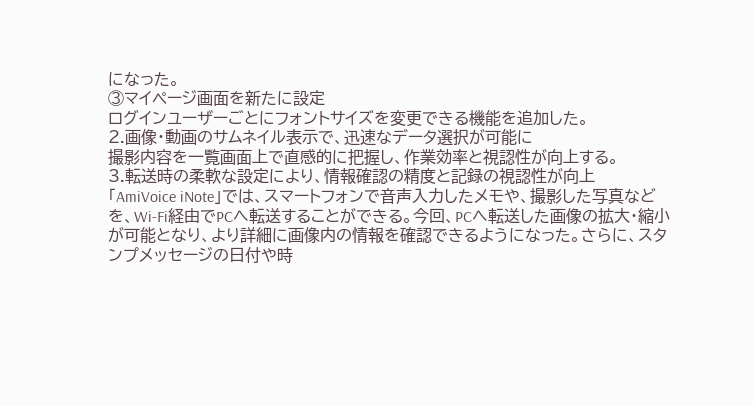になった。
③マイページ画面を新たに設定
ログインユーザーごとにフォントサイズを変更できる機能を追加した。
2.画像・動画のサムネイル表示で、迅速なデータ選択が可能に
撮影内容を一覧画面上で直感的に把握し、作業効率と視認性が向上する。
3.転送時の柔軟な設定により、情報確認の精度と記録の視認性が向上
「AmiVoice iNote」では、スマートフォンで音声入力したメモや、撮影した写真などを、Wi-Fi経由でPCへ転送することができる。今回、PCへ転送した画像の拡大・縮小が可能となり、より詳細に画像内の情報を確認できるようになった。さらに、スタンプメッセージの日付や時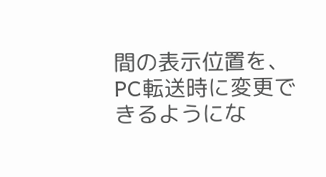間の表示位置を、PC転送時に変更できるようにな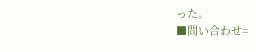った。
■問い合わせ=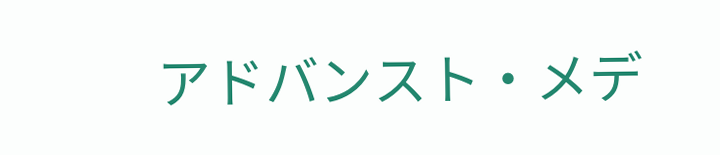アドバンスト・メデ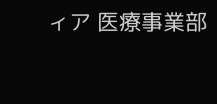ィア 医療事業部